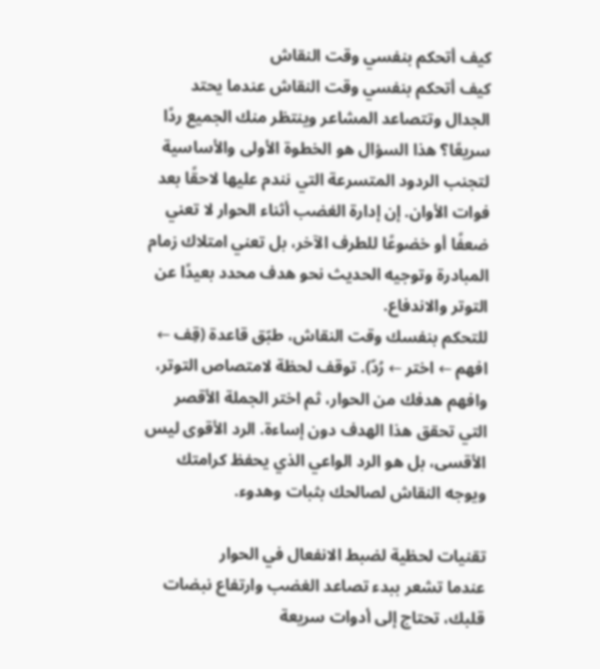كيف أتحكم بنفسي وقت النقاش
كيف أتحكم بنفسي وقت النقاش عندما يحتد الجدال وتتصاعد المشاعر وينتظر منك الجميع ردًا سريعًا؟ هذا السؤال هو الخطوة الأولى والأساسية لتجنب الردود المتسرعة التي نندم عليها لاحقًا بعد فوات الأوان. إن إدارة الغضب أثناء الحوار لا تعني ضعفًا أو خضوعًا للطرف الآخر، بل تعني امتلاك زمام المبادرة وتوجيه الحديث نحو هدف محدد بعيدًا عن التوتر والاندفاع.
للتحكم بنفسك وقت النقاش، طبّق قاعدة (قِف ← افهم ← اختر ← رُدّ). توقف لحظة لامتصاص التوتر، وافهم هدفك من الحوار، ثم اختر الجملة الأقصر التي تحقق هذا الهدف دون إساءة. الرد الأقوى ليس الأقسى، بل هو الرد الواعي الذي يحفظ كرامتك ويوجه النقاش لصالحك بثبات وهدوء.

تقنيات لحظية لضبط الانفعال في الحوار
عندما تشعر ببدء تصاعد الغضب وارتفاع نبضات قلبك، تحتاج إلى أدوات سريعة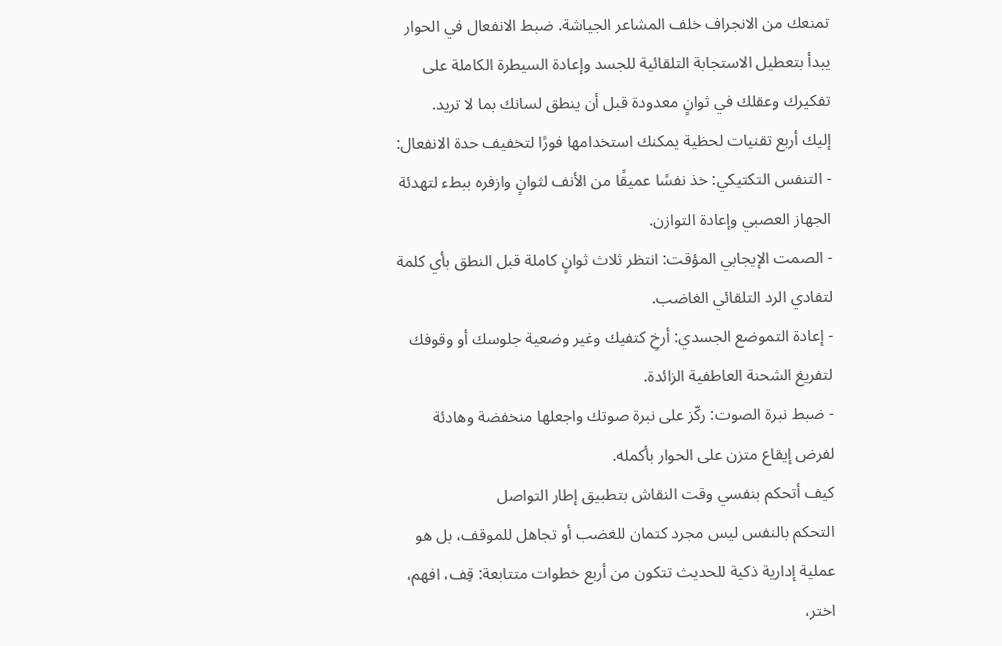تمنعك من الانجراف خلف المشاعر الجياشة. ضبط الانفعال في الحوار يبدأ بتعطيل الاستجابة التلقائية للجسد وإعادة السيطرة الكاملة على تفكيرك وعقلك في ثوانٍ معدودة قبل أن ينطق لسانك بما لا تريد.
إليك أربع تقنيات لحظية يمكنك استخدامها فورًا لتخفيف حدة الانفعال:
- التنفس التكتيكي: خذ نفسًا عميقًا من الأنف لثوانٍ وازفره ببطء لتهدئة الجهاز العصبي وإعادة التوازن.
- الصمت الإيجابي المؤقت: انتظر ثلاث ثوانٍ كاملة قبل النطق بأي كلمة لتفادي الرد التلقائي الغاضب.
- إعادة التموضع الجسدي: أرخِ كتفيك وغير وضعية جلوسك أو وقوفك لتفريغ الشحنة العاطفية الزائدة.
- ضبط نبرة الصوت: ركّز على نبرة صوتك واجعلها منخفضة وهادئة لفرض إيقاع متزن على الحوار بأكمله.
كيف أتحكم بنفسي وقت النقاش بتطبيق إطار التواصل
التحكم بالنفس ليس مجرد كتمان للغضب أو تجاهل للموقف، بل هو عملية إدارية ذكية للحديث تتكون من أربع خطوات متتابعة: قِف، افهم، اختر،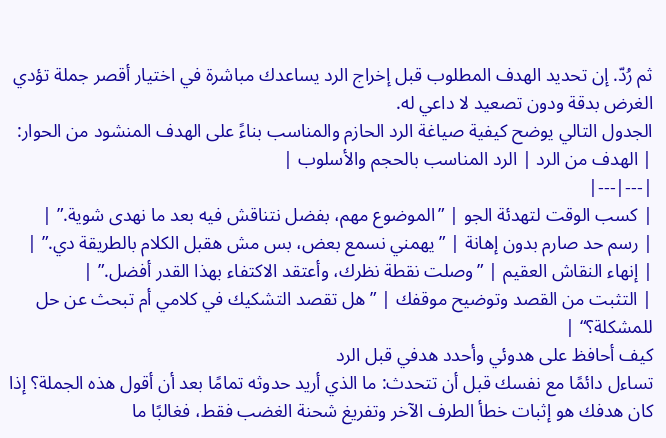ثم رُدّ. إن تحديد الهدف المطلوب قبل إخراج الرد يساعدك مباشرة في اختيار أقصر جملة تؤدي الغرض بدقة ودون تصعيد لا داعي له.
الجدول التالي يوضح كيفية صياغة الرد الحازم والمناسب بناءً على الهدف المنشود من الحوار:
| الهدف من الرد | الرد المناسب بالحجم والأسلوب |
|---|---|
| كسب الوقت لتهدئة الجو | ”الموضوع مهم، بفضل نتناقش فيه بعد ما نهدى شوية.” |
| رسم حد صارم بدون إهانة | ”يهمني نسمع بعض، بس مش هقبل الكلام بالطريقة دي.” |
| إنهاء النقاش العقيم | ”وصلت نقطة نظرك، وأعتقد الاكتفاء بهذا القدر أفضل.” |
| التثبت من القصد وتوضيح موقفك | ”هل تقصد التشكيك في كلامي أم تبحث عن حل للمشكلة؟“ |
كيف أحافظ على هدوئي وأحدد هدفي قبل الرد
تساءل دائمًا مع نفسك قبل أن تتحدث: ما الذي أريد حدوثه تمامًا بعد أن أقول هذه الجملة؟ إذا كان هدفك هو إثبات خطأ الطرف الآخر وتفريغ شحنة الغضب فقط، فغالبًا ما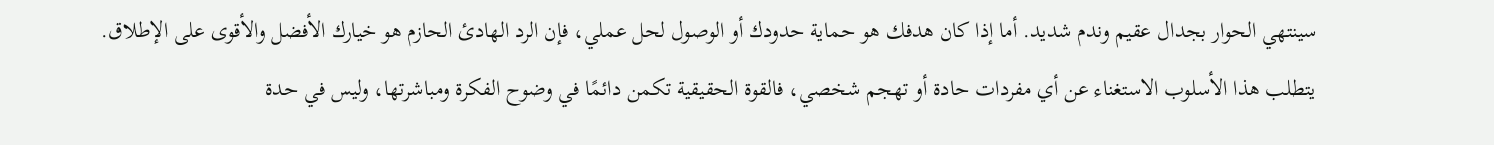سينتهي الحوار بجدال عقيم وندم شديد. أما إذا كان هدفك هو حماية حدودك أو الوصول لحل عملي، فإن الرد الهادئ الحازم هو خيارك الأفضل والأقوى على الإطلاق.
يتطلب هذا الأسلوب الاستغناء عن أي مفردات حادة أو تهجم شخصي، فالقوة الحقيقية تكمن دائمًا في وضوح الفكرة ومباشرتها، وليس في حدة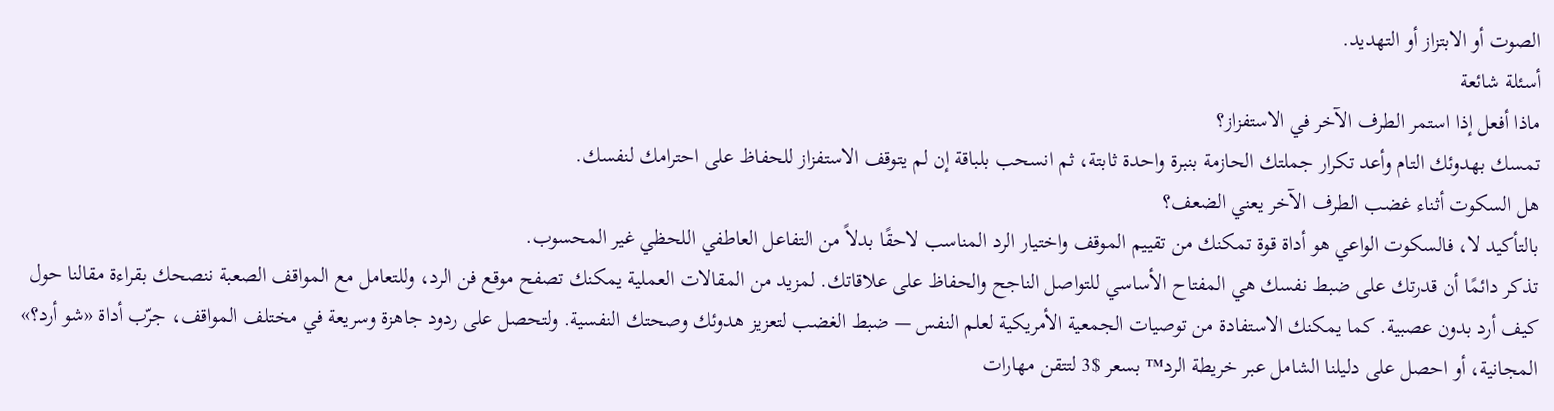الصوت أو الابتزاز أو التهديد.
أسئلة شائعة
ماذا أفعل إذا استمر الطرف الآخر في الاستفزاز؟
تمسك بهدوئك التام وأعد تكرار جملتك الحازمة بنبرة واحدة ثابتة، ثم انسحب بلباقة إن لم يتوقف الاستفزاز للحفاظ على احترامك لنفسك.
هل السكوت أثناء غضب الطرف الآخر يعني الضعف؟
بالتأكيد لا، فالسكوت الواعي هو أداة قوة تمكنك من تقييم الموقف واختيار الرد المناسب لاحقًا بدلاً من التفاعل العاطفي اللحظي غير المحسوب.
تذكر دائمًا أن قدرتك على ضبط نفسك هي المفتاح الأساسي للتواصل الناجح والحفاظ على علاقاتك. لمزيد من المقالات العملية يمكنك تصفح موقع فن الرد، وللتعامل مع المواقف الصعبة ننصحك بقراءة مقالنا حول كيف أرد بدون عصبية. كما يمكنك الاستفادة من توصيات الجمعية الأمريكية لعلم النفس — ضبط الغضب لتعزيز هدوئك وصحتك النفسية. ولتحصل على ردود جاهزة وسريعة في مختلف المواقف، جرّب أداة «شو أرد؟» المجانية، أو احصل على دليلنا الشامل عبر خريطة الرد™ بسعر $3 لتتقن مهارات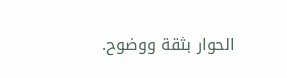الحوار بثقة ووضوح.